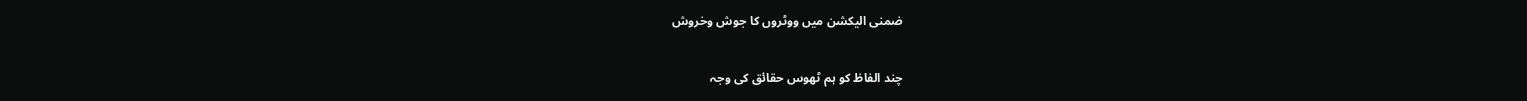ضمنی الیکشن میں ووٹروں کا جوش وخروش

چند الفاظ کو ہم ٹھوس حقائق کی وجہ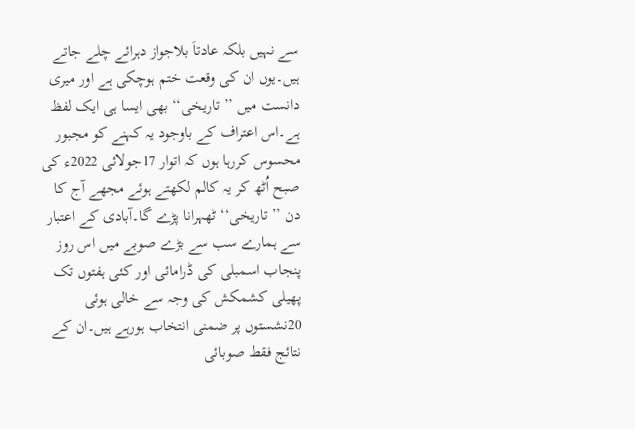سے نہیں بلکہ عادتاَ بلاجواز دہرائے چلے جاتے ہیں۔یوں ان کی وقعت ختم ہوچکی ہے اور میری دانست میں ’’تاریخی‘‘ بھی ایسا ہی ایک لفظ ہے۔اس اعتراف کے باوجود یہ کہنے کو مجبور محسوس کررہا ہوں کہ اتوار 17جولائی 2022ء کی صبح اُٹھ کر یہ کالم لکھتے ہوئے مجھے آج کا دن ’’تاریخی‘‘ ٹھہرانا پڑے گا۔آبادی کے اعتبار سے ہمارے سب سے بڑے صوبے میں اس روز پنجاب اسمبلی کی ڈرامائی اور کئی ہفتوں تک پھیلی کشمکش کی وجہ سے خالی ہوئی 20نشستوں پر ضمنی انتخاب ہورہے ہیں۔ان کے نتائج فقط صوبائی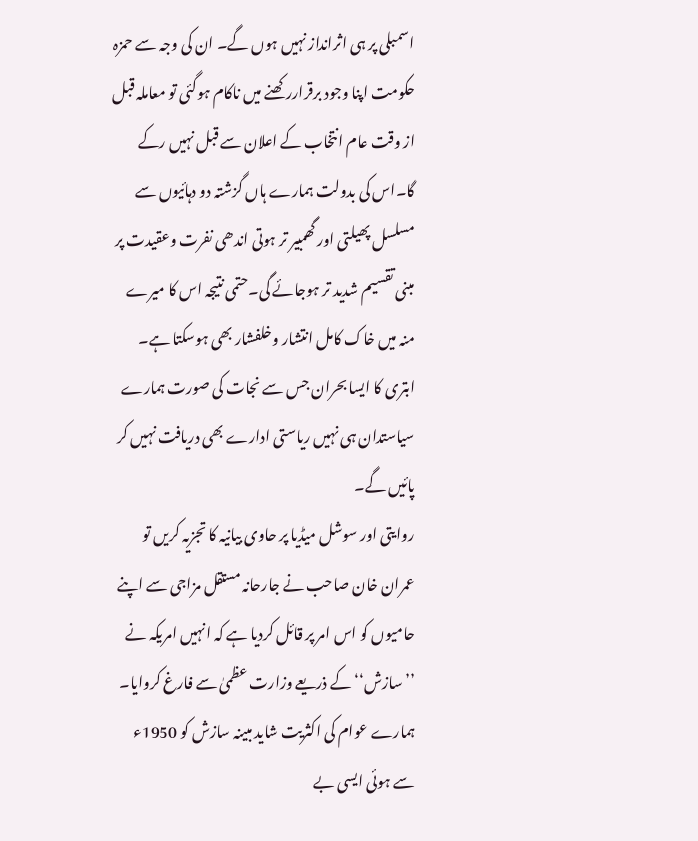اسمبلی پر ہی اثرانداز نہیں ہوں گے۔ ان کی وجہ سے حمزہ حکومت اپنا وجود برقراررکھنے میں ناکام ہوگئی تو معاملہ قبل از وقت عام انتخاب کے اعلان سے قبل نہیں رکے گا۔اس کی بدولت ہمارے ہاں گزشتہ دو دہائیوں سے مسلسل پھیلتی اور گھمبیر تر ہوتی اندھی نفرت وعقیدت پر مبنی تقسیم شدید تر ہوجائے گی۔حتمی نتیجہ اس کا میرے منہ میں خاک کامل انتشار وخلفشار بھی ہوسکتا ہے۔ ابتری کا ایسا بحران جس سے نجات کی صورت ہمارے سیاستدان ہی نہیں ریاستی ادارے بھی دریافت نہیں کر پائیں گے۔
روایتی اور سوشل میڈیا پر حاوی بیانیہ کا تجزیہ کریں تو عمران خان صاحب نے جارحانہ مستقل مزاجی سے اپنے حامیوں کو اس امر پر قائل کردیا ہے کہ انہیں امریکہ نے ’’سازش‘‘ کے ذریعے وزارت عظمیٰ سے فارغ کروایا۔ ہمارے عوام کی اکثریت شاید مبینہ سازش کو 1950ء سے ہوئی ایسی بے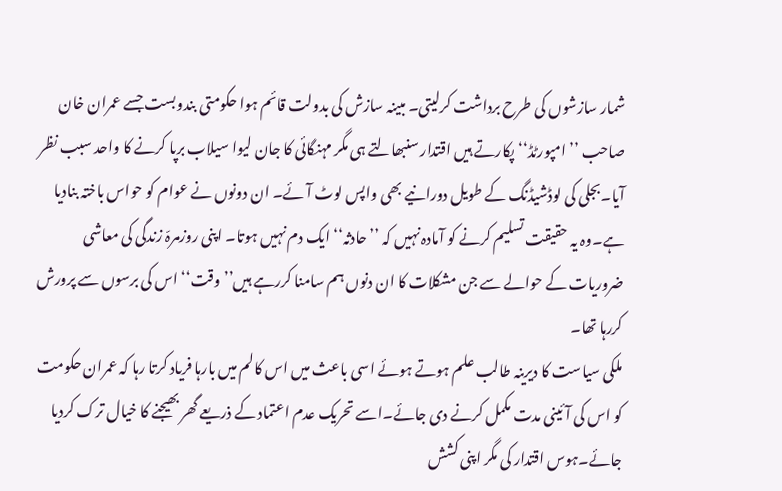شمار سازشوں کی طرح برداشت کرلیتی۔ مبینہ سازش کی بدولت قائم ہوا حکومتی بندوبست جسے عمران خان صاحب ’’امپورٹڈ‘‘ پکارتے ہیں اقتدار سنبھالتے ہی مگر مہنگائی کا جان لیوا سیلاب برپا کرنے کا واحد سبب نظر آیا۔بجلی کی لوڈشیڈنگ کے طویل دورانیے بھی واپس لوٹ آئے۔ ان دونوں نے عوام کو حواس باختہ بنادیا ہے۔وہ یہ حقیقت تسلیم کرنے کو آمادہ نہیں کہ ’’حادثہ‘‘ ایک دم نہیں ہوتا۔ اپنی روزمرہّ زندگی کی معاشی ضروریات کے حوالے سے جن مشکلات کا ان دنوں ہم سامنا کررہے ہیں’’وقت‘‘ اس کی برسوں سے پرورش کررہا تھا۔
ملکی سیاست کا دیرینہ طالب علم ہوتے ہوئے اسی باعث میں اس کالم میں بارہا فریاد کرتا رہا کہ عمران حکومت کو اس کی آئینی مدت مکمل کرنے دی جائے۔اسے تحریک عدم اعتماد کے ذریعے گھر بھیجنے کا خیال ترک کردیا جائے۔ہوس اقتدار کی مگر اپنی کشش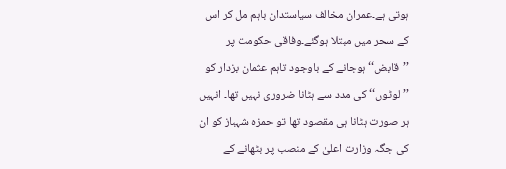ہوتی ہے۔عمران مخالف سیاستدان باہم مل کر اس کے سحر میں مبتلا ہوگئے۔وفاقی حکومت پر ’’قابض‘‘ ہوجانے کے باوجود تاہم عثمان بزدار کو ’’لوٹوں‘‘ کی مدد سے ہٹانا ضروری نہیں تھا۔ انہیں ہر صورت ہٹانا ہی مقصود تھا تو حمزہ شہباز کو ان کی جگہ وزارت اعلیٰ کے منصب پر بٹھانے کے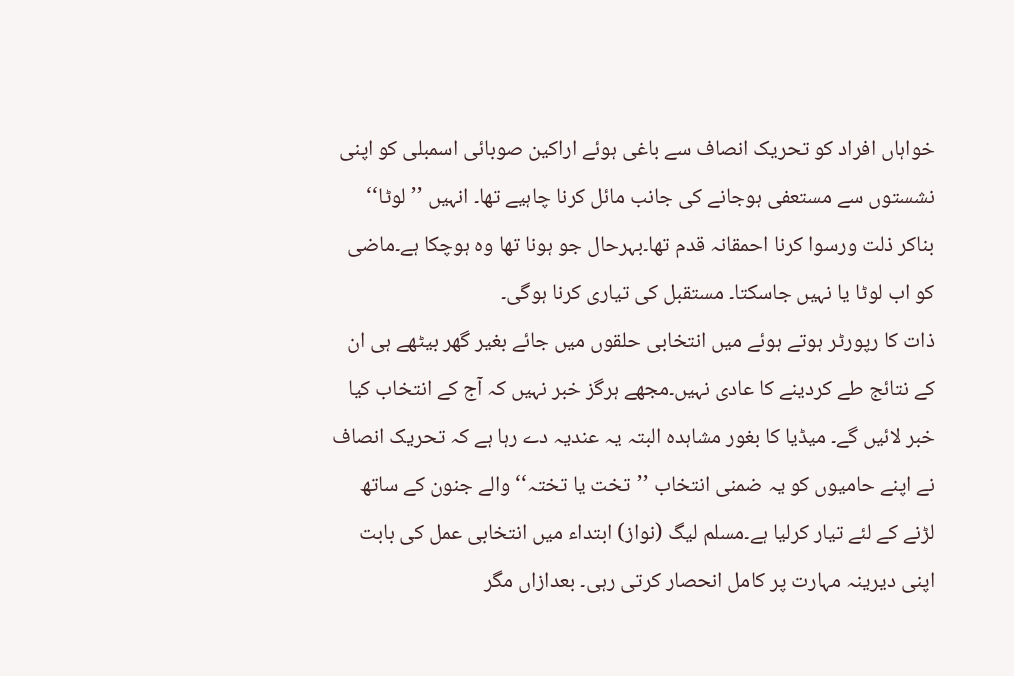خواہاں افراد کو تحریک انصاف سے باغی ہوئے اراکین صوبائی اسمبلی کو اپنی نشستوں سے مستعفی ہوجانے کی جانب مائل کرنا چاہیے تھا۔ انہیں ’’لوٹا‘‘ بناکر ذلت ورسوا کرنا احمقانہ قدم تھا۔بہرحال جو ہونا تھا وہ ہوچکا ہے۔ماضی کو اب لوٹا یا نہیں جاسکتا۔ مستقبل کی تیاری کرنا ہوگی۔
ذات کا رپورٹر ہوتے ہوئے میں انتخابی حلقوں میں جائے بغیر گھر بیٹھے ہی ان کے نتائج طے کردینے کا عادی نہیں۔مجھے ہرگز خبر نہیں کہ آج کے انتخاب کیا خبر لائیں گے۔ میڈیا کا بغور مشاہدہ البتہ یہ عندیہ دے رہا ہے کہ تحریک انصاف نے اپنے حامیوں کو یہ ضمنی انتخاب ’’تخت یا تختہ‘‘ والے جنون کے ساتھ لڑنے کے لئے تیار کرلیا ہے۔مسلم لیگ (نواز) ابتداء میں انتخابی عمل کی بابت اپنی دیرینہ مہارت پر کامل انحصار کرتی رہی۔ بعدازاں مگر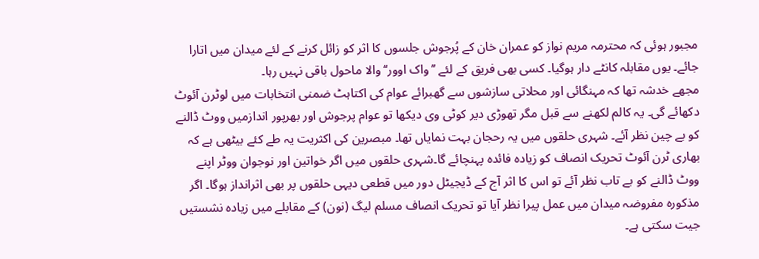مجبور ہوئی کہ محترمہ مریم نواز کو عمران خان کے پُرجوش جلسوں کا اثر کو زائل کرنے کے لئے میدان میں اتارا جائے۔ یوں مقابلہ کانٹے دار ہوگیا۔ کسی بھی فریق کے لئے ’’واک اوور‘‘ والا ماحول باقی نہیں رہا۔
مجھے خدشہ تھا کہ مہنگائی اور محلاتی سازشوں سے گھبرائے عوام کی اکتاہٹ ضمنی انتخابات میں لوٹرن آئوٹ دکھائے گی۔ یہ کالم لکھنے سے قبل مگر تھوڑی دیر کوٹی وی دیکھا تو عوام پرجوش اور بھرپور اندازمیں ووٹ ڈالنے کو بے چین نظر آئے۔ شہری حلقوں میں یہ رحجان بہت نمایاں تھا۔ مبصرین کی اکثریت یہ طے کئے بیٹھی ہے کہ بھاری ٹرن آئوٹ تحریک انصاف کو زیادہ فائدہ پہنچائے گا۔شہری حلقوں میں اگر خواتین اور نوجوان ووٹر اپنے ووٹ ڈالنے کو بے تاب نظر آئے تو اس کا اثر آج کے ڈیجیٹل دور میں قطعی دیہی حلقوں پر بھی اثرانداز ہوگا۔ اگر مذکورہ مفروضہ میدان میں عمل پیرا نظر آیا تو تحریک انصاف مسلم لیگ (نون) کے مقابلے میں زیادہ نشستیں جیت سکتی ہے۔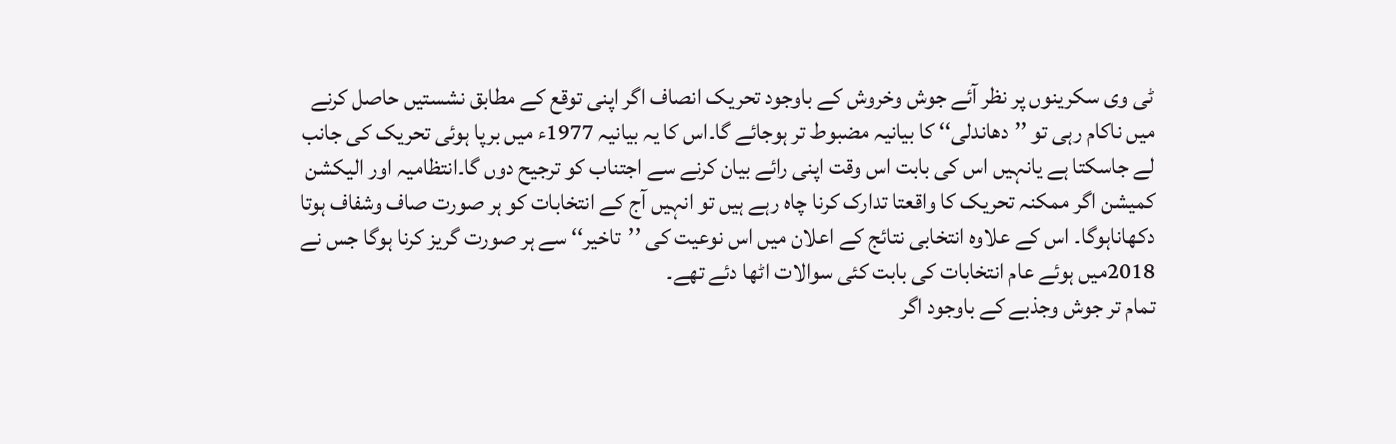ٹی وی سکرینوں پر نظر آئے جوش وخروش کے باوجود تحریک انصاف اگر اپنی توقع کے مطابق نشستیں حاصل کرنے میں ناکام رہی تو ’’دھاندلی‘‘ کا بیانیہ مضبوط تر ہوجائے گا۔اس کا یہ بیانیہ 1977ء میں برپا ہوئی تحریک کی جانب لے جاسکتا ہے یانہیں اس کی بابت اس وقت اپنی رائے بیان کرنے سے اجتناب کو ترجیح دوں گا۔انتظامیہ اور الیکشن کمیشن اگر ممکنہ تحریک کا واقعتا تدارک کرنا چاہ رہے ہیں تو انہیں آج کے انتخابات کو ہر صورت صاف وشفاف ہوتا دکھاناہوگا۔ اس کے علاوہ انتخابی نتائج کے اعلان میں اس نوعیت کی ’’تاخیر‘‘ سے ہر صورت گریز کرنا ہوگا جس نے 2018میں ہوئے عام انتخابات کی بابت کئی سوالات اٹھا دئے تھے۔
تمام تر جوش وجذبے کے باوجود اگر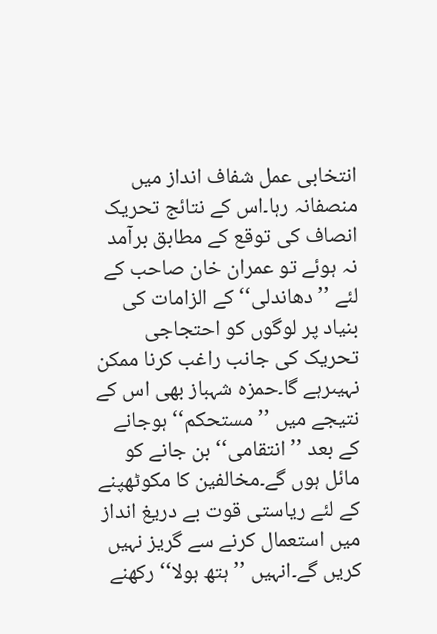انتخابی عمل شفاف انداز میں منصفانہ رہا۔اس کے نتائج تحریک انصاف کی توقع کے مطابق برآمد نہ ہوئے تو عمران خان صاحب کے لئے ’’دھاندلی‘‘ کے الزامات کی بنیاد پر لوگوں کو احتجاجی تحریک کی جانب راغب کرنا ممکن نہیںرہے گا۔حمزہ شہباز بھی اس کے نتیجے میں ’’مستحکم‘‘ ہوجانے کے بعد ’’انتقامی‘‘ بن جانے کو مائل ہوں گے۔مخالفین کا مکوٹھپنے کے لئے ریاستی قوت بے دریغ انداز میں استعمال کرنے سے گریز نہیں کریں گے۔انہیں ’’ہتھ ہولا‘‘ رکھنے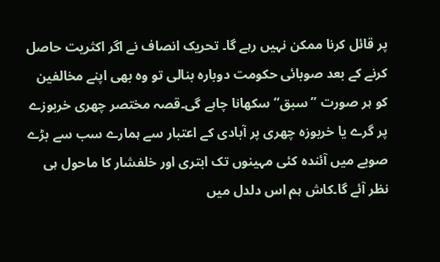پر قائل کرنا ممکن نہیں رہے گا۔ تحریک انصاف نے اگر اکثریت حاصل کرنے کے بعد صوبائی حکومت دوبارہ بنالی تو وہ بھی اپنے مخالفین کو ہر صورت ’’سبق‘‘ سکھانا چاہے گی۔قصہ مختصر چھری خربوزے پر گرے یا خربوزہ چھری پر آبادی کے اعتبار سے ہمارے سب سے بڑے صوبے میں آئندہ کئی مہینوں تک ابتری اور خلفشار کا ماحول ہی نظر آئے گا۔کاش ہم اس دلدل میں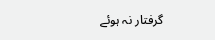گرفتار نہ ہوئے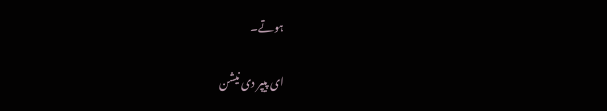ہوتے۔

ای پیپر دی نیشن